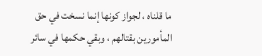ما قلناه ، لجواز كونها إنما نسخت في حق المأمورين بقتالهم ، وبقي حكمها في سائر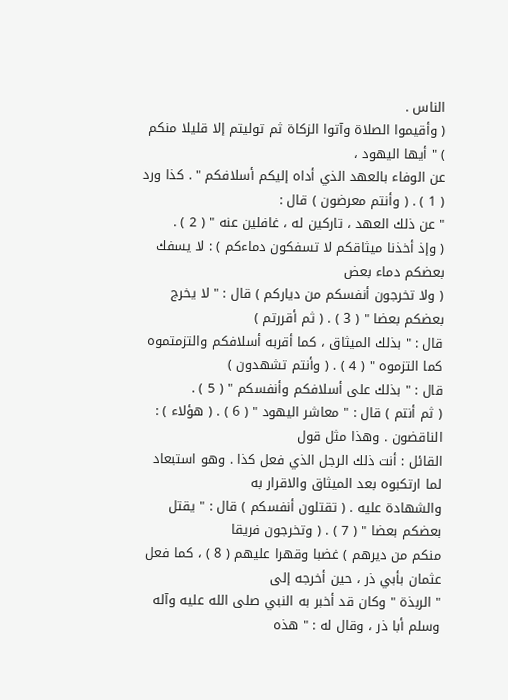الناس .
( وأقيموا الصلاة وآتوا الزكاة ثم توليتم إلا قليلا منكم ) " أيها اليهود ،
عن الوفاء بالعهد الذي أداه إليكم أسلافكم " . كذا ورد ( 1 ) . ( وأنتم معرضون ) قال :
" عن ذلك العهد ، تاركين له ، غافلين عنه " ( 2 ) .
( وإذ أخذنا ميثاقكم لا تسفكون دماءكم ) : لا يسفك بعضكم دماء بعض
( ولا تخرجون أنفسكم من دياركم ) قال : " لا يخرج بعضكم بعضا " ( 3 ) . ( ثم أقررتم )
قال : " بذلك الميثاق ، كما أقربه أسلافكم والتزمتموه كما التزموه " ( 4 ) . ( وأنتم تشهدون )
قال : " بذلك على أسلافكم وأنفسكم " ( 5 ) .
( ثم أنتم ) قال : " معاشر اليهود " ( 6 ) . ( هؤلاء ) : الناقضون . وهذا مثل قول
القائل : أنت ذلك الرجل الذي فعل كذا . وهو استبعاد لما ارتكبوه بعد الميثاق والاقرار به
والشهادة عليه . ( تقتلون أنفسكم ) قال : " يقتل بعضكم بعضا " ( 7 ) . ( وتخرجون فريقا
منكم من ديرهم ) غضبا وقهرا عليهم ( 8 ) ، كما فعل عثمان بأبي ذر ، حين أخرجه إلى
" الربذة " وكان قد أخبر به النبي صلى الله عليه وآله وسلم أبا ذر ، وقال له : " هذه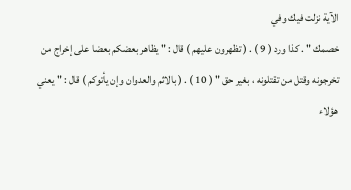الآية نزلت فيك وفي
خصمك " . كذا ورد ( 9 ) . ( تظهرون عليهم ) قال : " يظاهر بعضكم بعضا على إخراج من
تخرجونه وقتل من تقتلونه ، بغير حق " ( 10 ) . ( بالاثم والعدوان وإن يأتوكم ) قال : " يعني
هؤلاء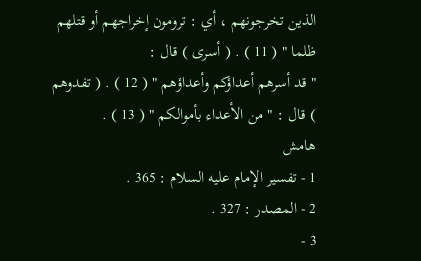الذين تخرجونهم ، أي : ترومون إخراجهم أو قتلهم ظلما " ( 11 ) . ( أسرى ) قال :
" قد أسرهم أعداؤكم وأعداؤهم " ( 12 ) . ( تفدوهم ) قال : " من الأعداء بأموالكم " ( 13 ) .
هامش
1 - تفسير الإمام عليه السلام : 365 .
2 - المصدر : 327 .
3 -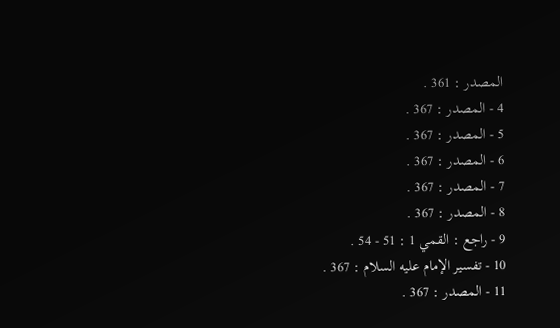المصدر : 361 .
4 - المصدر : 367 .
5 - المصدر : 367 .
6 - المصدر : 367 .
7 - المصدر : 367 .
8 - المصدر : 367 .
9 - راجع : القمي 1 : 51 - 54 .
10 - تفسير الإمام عليه السلام : 367 .
11 - المصدر : 367 .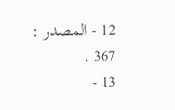12 - المصدر : 367 .
13 -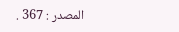المصدر : 367 .